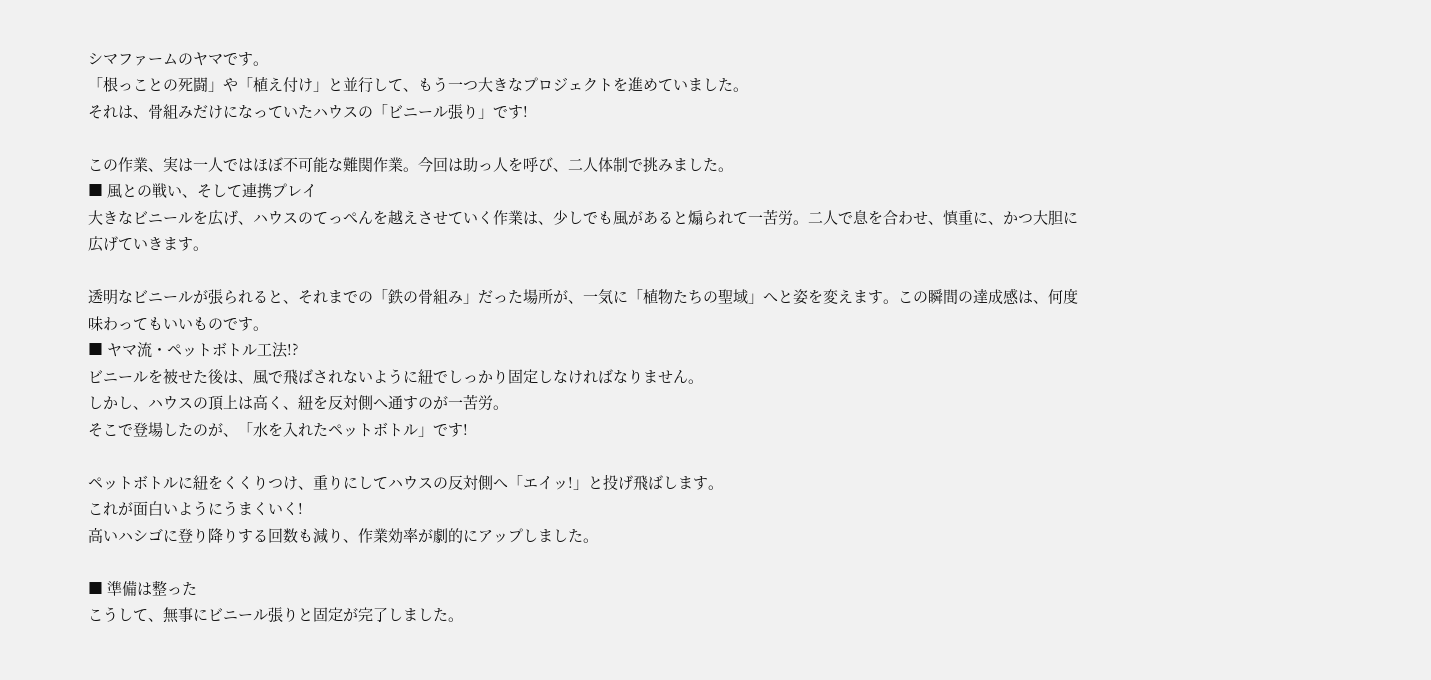シマファームのヤマです。
「根っことの死闘」や「植え付け」と並行して、もう一つ大きなプロジェクトを進めていました。
それは、骨組みだけになっていたハウスの「ビニール張り」です!

この作業、実は一人ではほぼ不可能な難関作業。今回は助っ人を呼び、二人体制で挑みました。
■ 風との戦い、そして連携プレイ
大きなビニールを広げ、ハウスのてっぺんを越えさせていく作業は、少しでも風があると煽られて一苦労。二人で息を合わせ、慎重に、かつ大胆に広げていきます。

透明なビニールが張られると、それまでの「鉄の骨組み」だった場所が、一気に「植物たちの聖域」へと姿を変えます。この瞬間の達成感は、何度味わってもいいものです。
■ ヤマ流・ペットボトル工法!?
ビニールを被せた後は、風で飛ばされないように紐でしっかり固定しなければなりません。
しかし、ハウスの頂上は高く、紐を反対側へ通すのが一苦労。
そこで登場したのが、「水を入れたペットボトル」です!

ペットボトルに紐をくくりつけ、重りにしてハウスの反対側へ「エイッ!」と投げ飛ばします。
これが面白いようにうまくいく!
高いハシゴに登り降りする回数も減り、作業効率が劇的にアップしました。

■ 準備は整った
こうして、無事にビニール張りと固定が完了しました。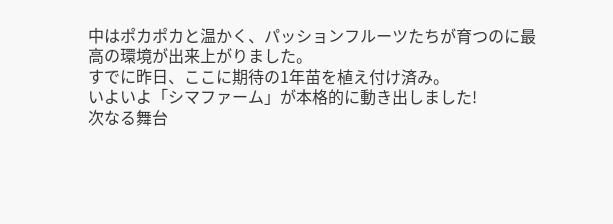中はポカポカと温かく、パッションフルーツたちが育つのに最高の環境が出来上がりました。
すでに昨日、ここに期待の1年苗を植え付け済み。
いよいよ「シマファーム」が本格的に動き出しました!
次なる舞台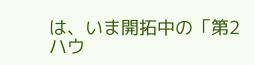は、いま開拓中の「第2ハウ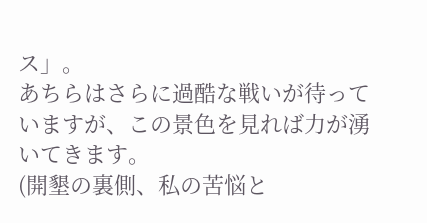ス」。
あちらはさらに過酷な戦いが待っていますが、この景色を見れば力が湧いてきます。
(開墾の裏側、私の苦悩と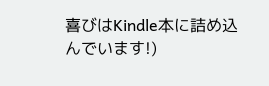喜びはKindle本に詰め込んでいます!)